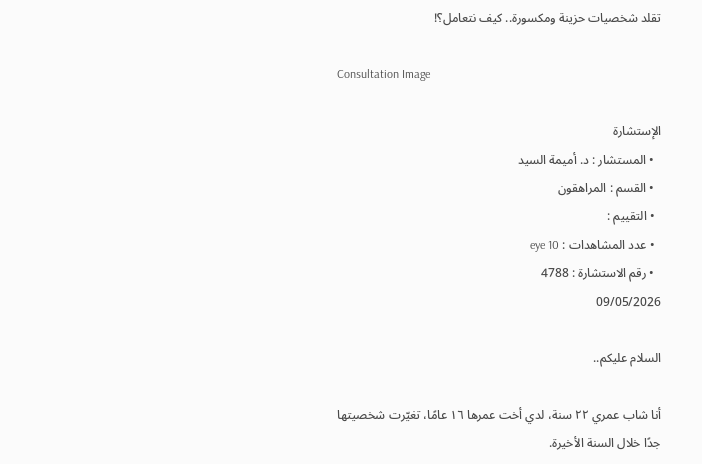تقلد شخصيات حزينة ومكسورة.. كيف نتعامل؟!

Consultation Image

الإستشارة
  • المستشار : د. أميمة السيد
  • القسم : المراهقون
  • التقييم :
  • عدد المشاهدات : eye 10
  • رقم الاستشارة : 4788
09/05/2026

السلام عليكم..

أنا شاب عمري ٢٢ سنة، لدي أخت عمرها ١٦ عامًا، تغيّرت شخصيتها جدًا خلال السنة الأخيرة.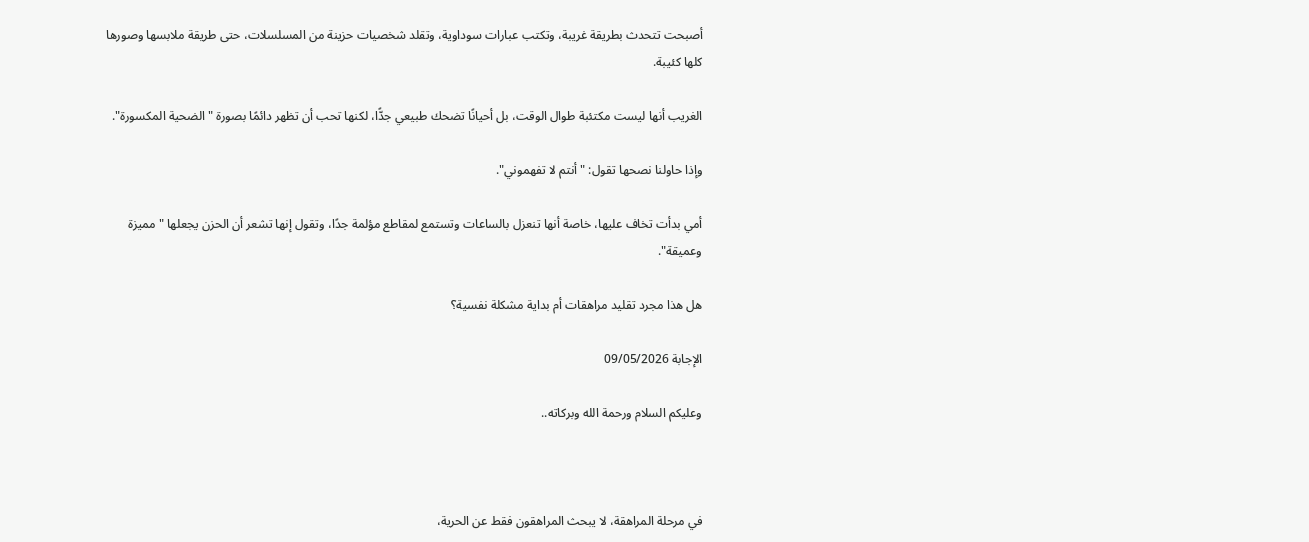أصبحت تتحدث بطريقة غريبة، وتكتب عبارات سوداوية، وتقلد شخصيات حزينة من المسلسلات، حتى طريقة ملابسها وصورها كلها كئيبة.

الغريب أنها ليست مكتئبة طوال الوقت، بل أحيانًا تضحك طبيعي جدًّا، لكنها تحب أن تظهر دائمًا بصورة "الضحية المكسورة".

وإذا حاولنا نصحها تقول: "أنتم لا تفهموني".

أمي بدأت تخاف عليها، خاصة أنها تنعزل بالساعات وتستمع لمقاطع مؤلمة جدًا، وتقول إنها تشعر أن الحزن يجعلها "مميزة وعميقة".

هل هذا مجرد تقليد مراهقات أم بداية مشكلة نفسية؟

الإجابة 09/05/2026

وعليكم السلام ورحمة الله وبركاته..



في مرحلة المراهقة، لا يبحث المراهقون فقط عن الحرية،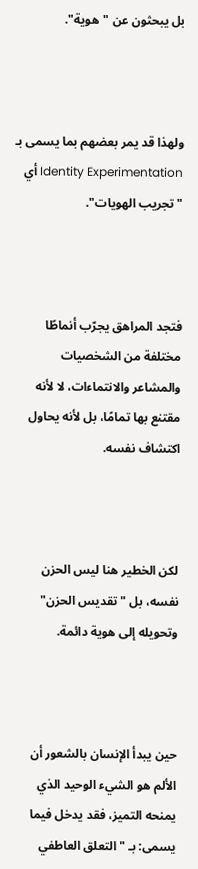بل يبحثون عن "هوية".



ولهذا قد يمر بعضهم بما يسمى بـ Identity Experimentation أي "تجريب الهويات".



فتجد المراهق يجرّب أنماطًا مختلفة من الشخصيات والمشاعر والانتماءات، لا لأنه مقتنع بها تمامًا، بل لأنه يحاول اكتشاف نفسه.



لكن الخطير هنا ليس الحزن نفسه، بل "تقديس الحزن" وتحويله إلى هوية دائمة.



حين يبدأ الإنسان بالشعور أن الألم هو الشيء الوحيد الذي يمنحه التميز، فقد يدخل فيما يسمى: بـ "التعلق العاطفي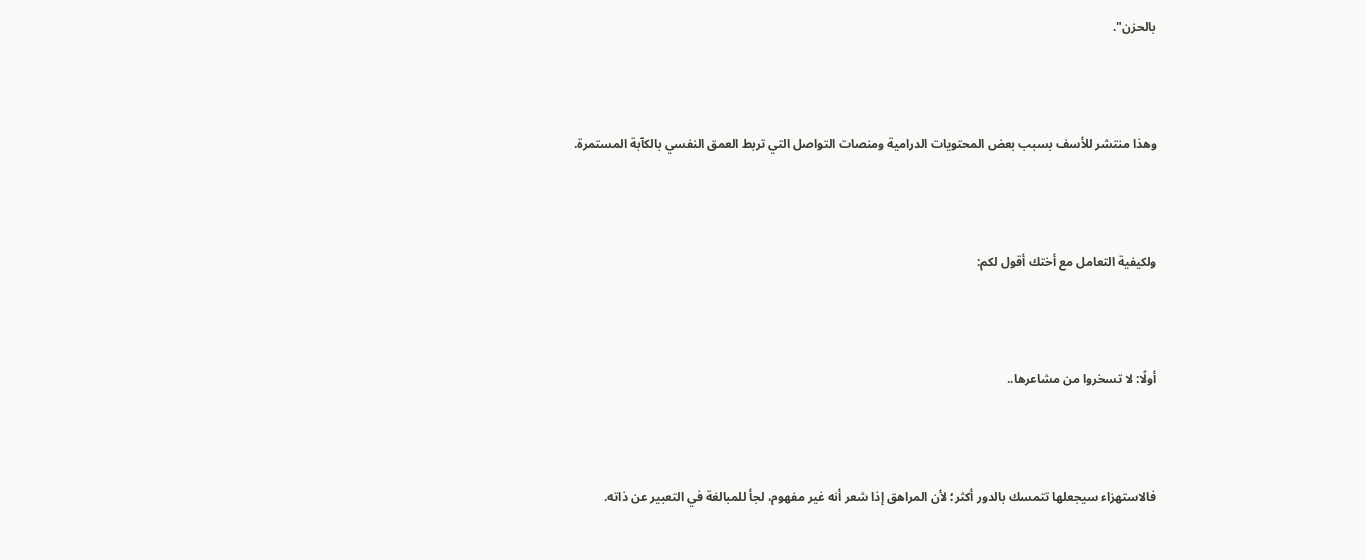بالحزن".



وهذا منتشر للأسف بسبب بعض المحتويات الدرامية ومنصات التواصل التي تربط العمق النفسي بالكآبة المستمرة.



ولكيفية التعامل مع أختك أقول لكم:



أولًا: لا تسخروا من مشاعرها..



فالاستهزاء سيجعلها تتمسك بالدور أكثر؛ لأن المراهق إذا شعر أنه غير مفهوم، لجأ للمبالغة في التعبير عن ذاته.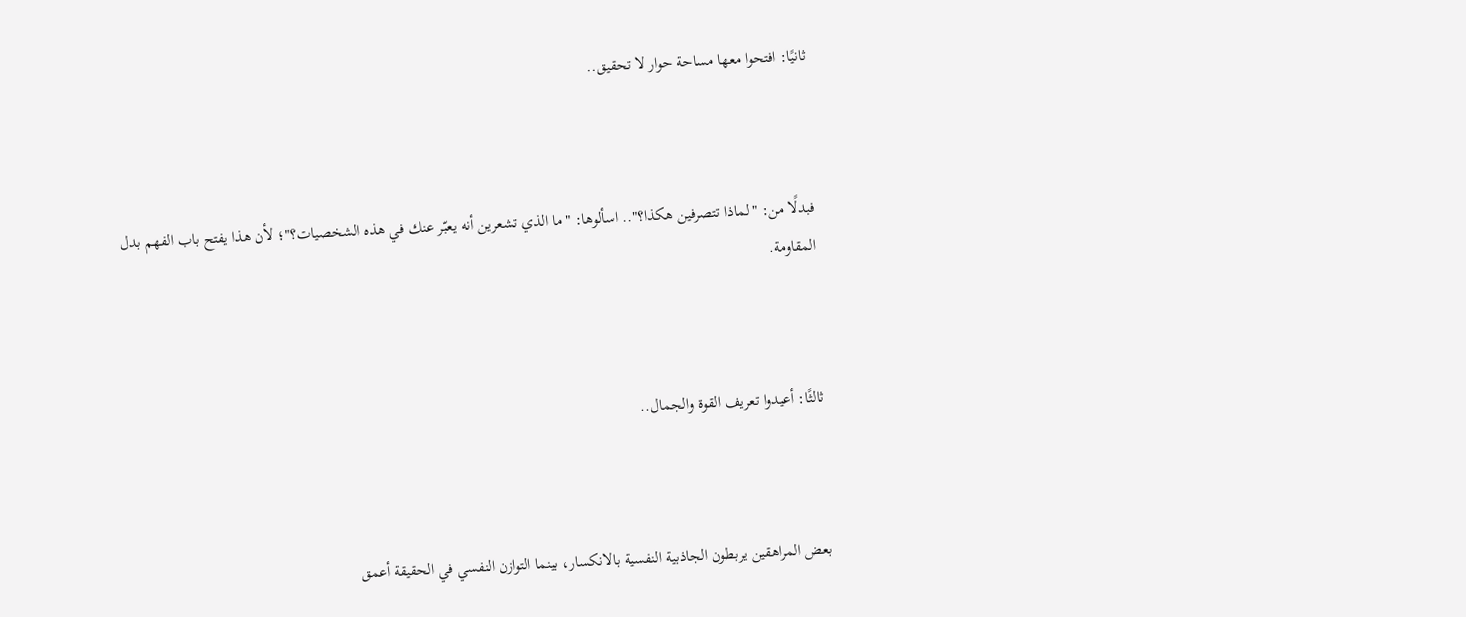ثانيًا: افتحوا معها مساحة حوار لا تحقيق..



فبدلًا من: "لماذا تتصرفين هكذا؟".. اسألوها: "ما الذي تشعرين أنه يعبّر عنك في هذه الشخصيات؟"؛ لأن هذا يفتح باب الفهم بدل المقاومة.



ثالثًا: أعيدوا تعريف القوة والجمال..



بعض المراهقين يربطون الجاذبية النفسية بالانكسار، بينما التوازن النفسي في الحقيقة أعمق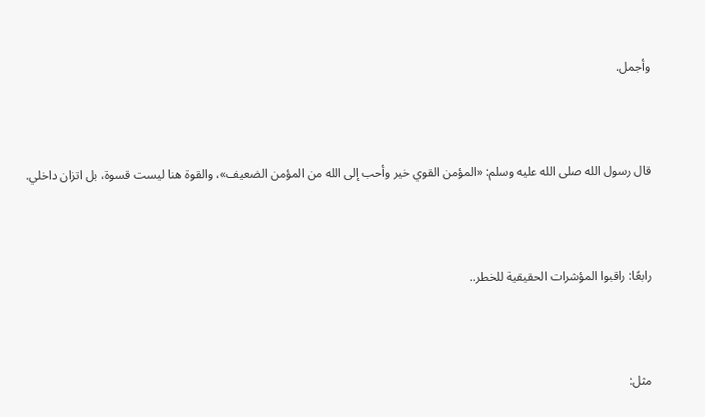وأجمل.



قال رسول الله صلى الله عليه وسلم: «المؤمن القوي خير وأحب إلى الله من المؤمن الضعيف»، والقوة هنا ليست قسوة، بل اتزان داخلي.



رابعًا: راقبوا المؤشرات الحقيقية للخطر..



مثل: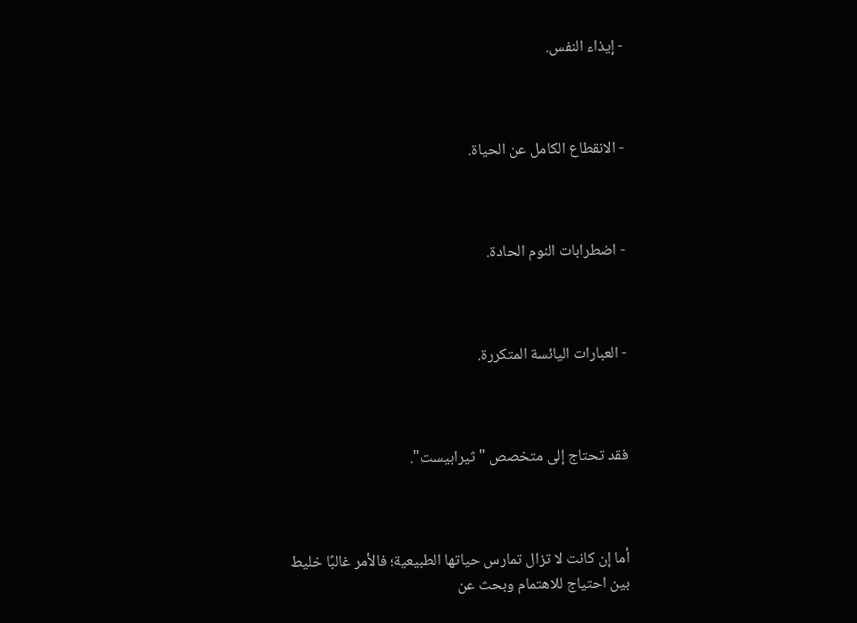- إيذاء النفس.



- الانقطاع الكامل عن الحياة.



- اضطرابات النوم الحادة.



- العبارات اليائسة المتكررة.



فقد تحتاج إلى متخصص "ثيرابيست".



أما إن كانت لا تزال تمارس حياتها الطبيعية؛ فالأمر غالبًا خليط بين احتياج للاهتمام وبحث عن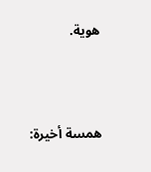هوية.



همسة أخيرة: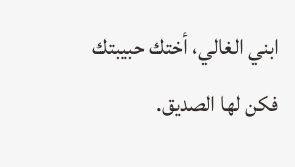ابني الغالي، أختك حبيبتك فكن لها الصديق.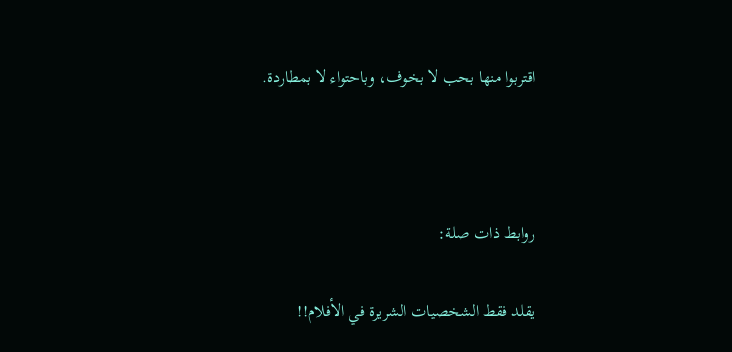اقتربوا منها بحب لا بخوف، وباحتواء لا بمطاردة.



روابط ذات صلة:

يقلد فقط الشخصيات الشريرة في الأفلام!!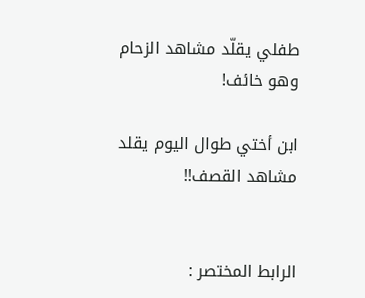طفلي يقلّد مشاهد الزحام وهو خائف!

ابن أختي طوال اليوم يقلد مشاهد القصف!!


الرابط المختصر :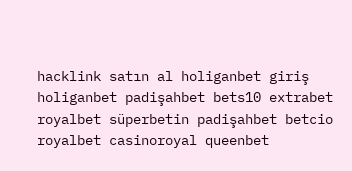hacklink satın al holiganbet giriş holiganbet padişahbet bets10 extrabet royalbet süperbetin padişahbet betcio royalbet casinoroyal queenbet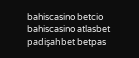bahiscasino betcio bahiscasino atlasbet padişahbet betpas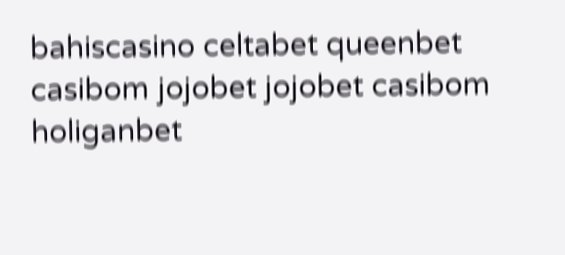bahiscasino celtabet queenbet casibom jojobet jojobet casibom holiganbet